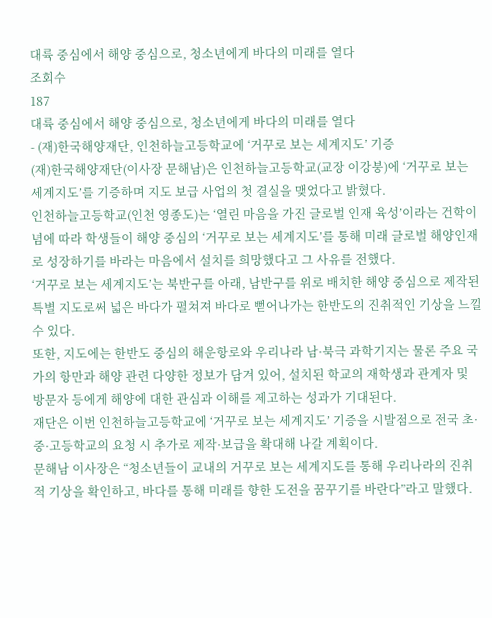대륙 중심에서 해양 중심으로, 청소년에게 바다의 미래를 열다
조회수
187
대륙 중심에서 해양 중심으로, 청소년에게 바다의 미래를 열다
- (재)한국해양재단, 인천하늘고등학교에 ‘거꾸로 보는 세계지도’ 기증
(재)한국해양재단(이사장 문해남)은 인천하늘고등학교(교장 이강붕)에 ‘거꾸로 보는 세계지도’를 기증하며 지도 보급 사업의 첫 결실을 맺었다고 밝혔다.
인천하늘고등학교(인천 영종도)는 ‘열린 마음을 가진 글로벌 인재 육성’이라는 건학이념에 따라 학생들이 해양 중심의 ‘거꾸로 보는 세계지도’를 통해 미래 글로벌 해양인재로 성장하기를 바라는 마음에서 설치를 희망했다고 그 사유를 전했다.
‘거꾸로 보는 세계지도’는 북반구를 아래, 남반구를 위로 배치한 해양 중심으로 제작된 특별 지도로써 넓은 바다가 펼쳐져 바다로 뻗어나가는 한반도의 진취적인 기상을 느낄 수 있다.
또한, 지도에는 한반도 중심의 해운항로와 우리나라 남·북극 과학기지는 물론 주요 국가의 항만과 해양 관련 다양한 정보가 담겨 있어, 설치된 학교의 재학생과 관계자 및 방문자 등에게 해양에 대한 관심과 이해를 제고하는 성과가 기대된다.
재단은 이번 인천하늘고등학교에 ‘거꾸로 보는 세계지도’ 기증을 시발점으로 전국 초·중·고등학교의 요청 시 추가로 제작·보급을 확대해 나갈 계획이다.
문해남 이사장은 “청소년들이 교내의 거꾸로 보는 세계지도를 통해 우리나라의 진취적 기상을 확인하고, 바다를 통해 미래를 향한 도전을 꿈꾸기를 바란다”라고 말했다.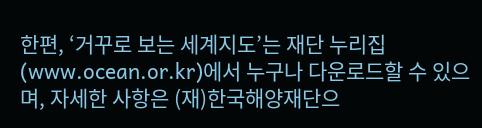한편, ‘거꾸로 보는 세계지도’는 재단 누리집(www.ocean.or.kr)에서 누구나 다운로드할 수 있으며, 자세한 사항은 (재)한국해양재단으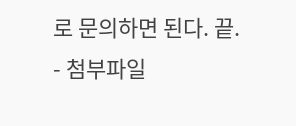로 문의하면 된다. 끝.
- 첨부파일